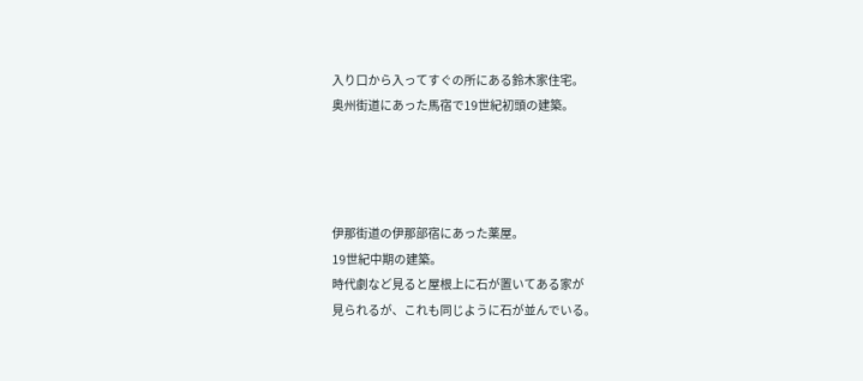入り口から入ってすぐの所にある鈴木家住宅。
奥州街道にあった馬宿で19世紀初頭の建築。




伊那街道の伊那部宿にあった薬屋。
19世紀中期の建築。
時代劇など見ると屋根上に石が置いてある家が
見られるが、これも同じように石が並んでいる。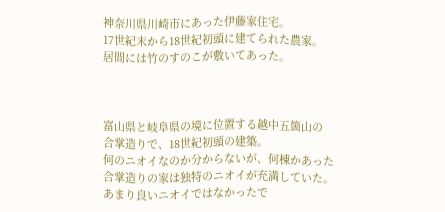神奈川県川崎市にあった伊藤家住宅。
17世紀末から18世紀初頭に建てられた農家。
居間には竹のすのこが敷いてあった。



富山県と岐阜県の境に位置する越中五箇山の
合掌造りで、18世紀初頭の建築。
何のニオイなのか分からないが、何棟かあった
合掌造りの家は独特のニオイが充満していた。
あまり良いニオイではなかったで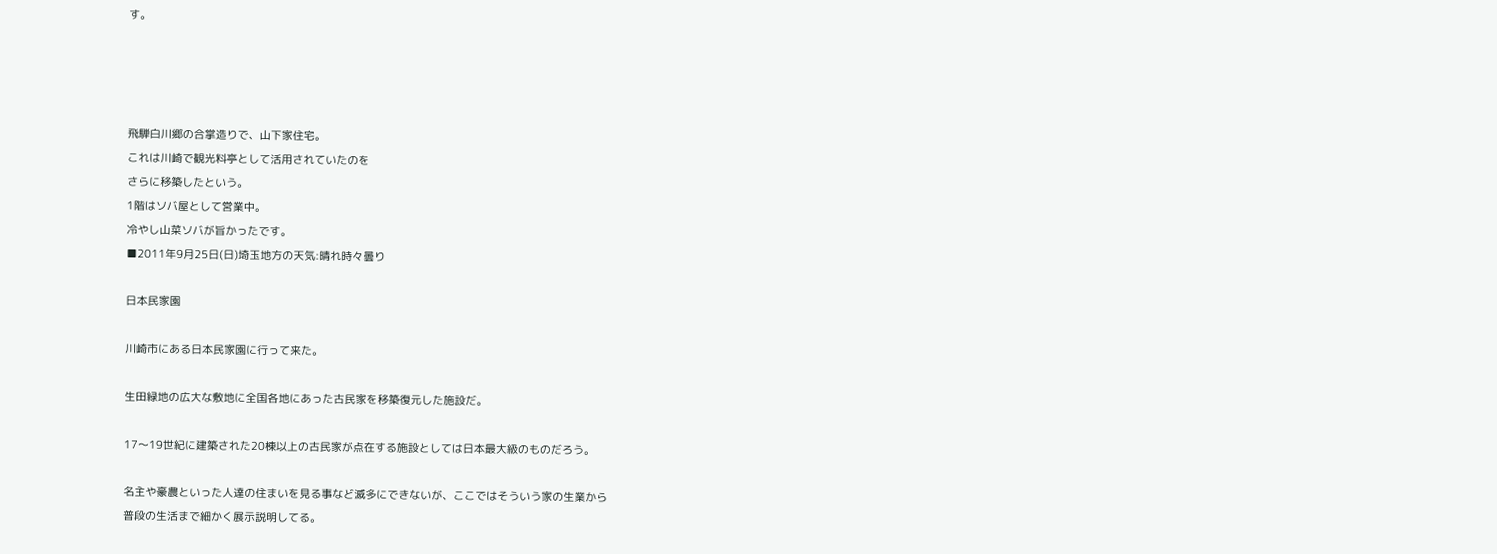す。




飛騨白川郷の合掌造りで、山下家住宅。
これは川崎で観光料亭として活用されていたのを
さらに移築したという。
1階はソバ屋として営業中。
冷やし山菜ソバが旨かったです。
■2011年9月25日(日)埼玉地方の天気:晴れ時々曇り

日本民家園

川崎市にある日本民家園に行って来た。

生田緑地の広大な敷地に全国各地にあった古民家を移築復元した施設だ。

17〜19世紀に建築された20棟以上の古民家が点在する施設としては日本最大級のものだろう。

名主や豪農といった人達の住まいを見る事など滅多にできないが、ここではそういう家の生業から
普段の生活まで細かく展示説明してる。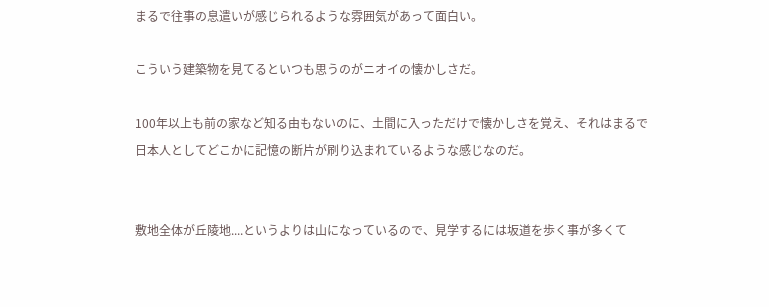まるで往事の息遣いが感じられるような雰囲気があって面白い。

こういう建築物を見てるといつも思うのがニオイの懐かしさだ。

100年以上も前の家など知る由もないのに、土間に入っただけで懐かしさを覚え、それはまるで
日本人としてどこかに記憶の断片が刷り込まれているような感じなのだ。


敷地全体が丘陵地....というよりは山になっているので、見学するには坂道を歩く事が多くて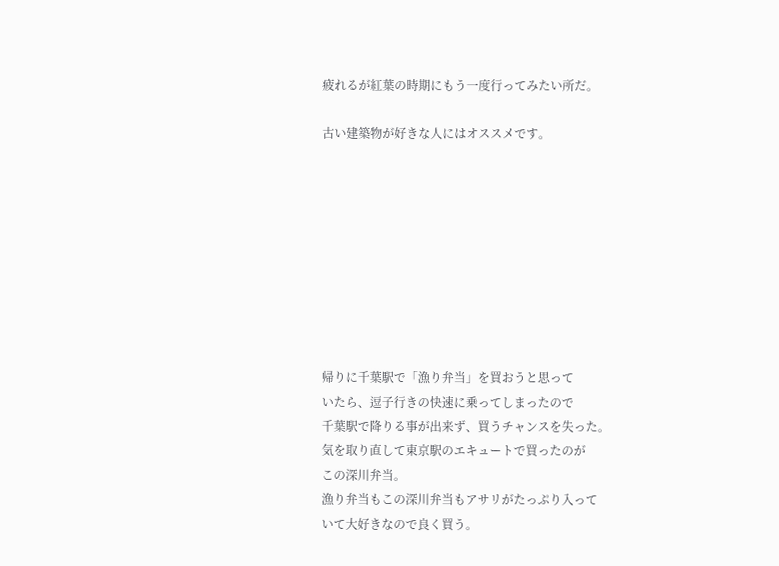疲れるが紅葉の時期にもう一度行ってみたい所だ。

古い建築物が好きな人にはオススメです。









帰りに千葉駅で「漁り弁当」を買おうと思って
いたら、逗子行きの快速に乗ってしまったので
千葉駅で降りる事が出来ず、買うチャンスを失った。
気を取り直して東京駅のエキュートで買ったのが
この深川弁当。
漁り弁当もこの深川弁当もアサリがたっぷり入って
いて大好きなので良く買う。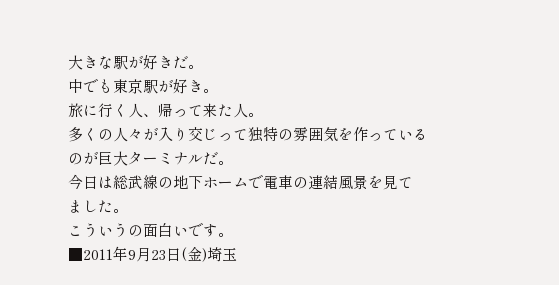大きな駅が好きだ。
中でも東京駅が好き。
旅に行く人、帰って来た人。
多くの人々が入り交じって独特の雰囲気を作っている
のが巨大ターミナルだ。
今日は総武線の地下ホームで電車の連結風景を見て
ました。
こういうの面白いです。
■2011年9月23日(金)埼玉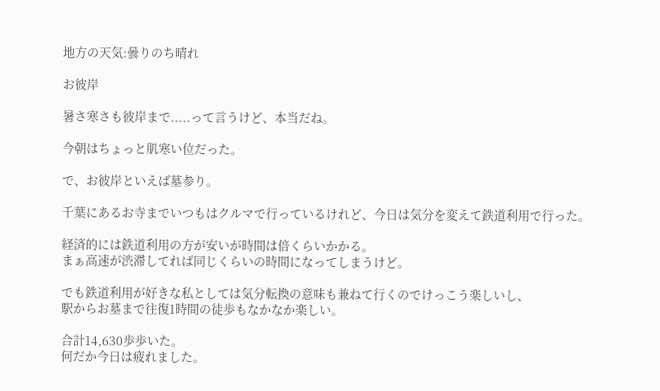地方の天気:曇りのち晴れ

お彼岸

暑さ寒さも彼岸まで.....って言うけど、本当だね。

今朝はちょっと肌寒い位だった。

で、お彼岸といえば墓参り。

千葉にあるお寺までいつもはクルマで行っているけれど、今日は気分を変えて鉄道利用で行った。

経済的には鉄道利用の方が安いが時間は倍くらいかかる。
まぁ高速が渋滞してれば同じくらいの時間になってしまうけど。

でも鉄道利用が好きな私としては気分転換の意味も兼ねて行くのでけっこう楽しいし、
駅からお墓まで往復1時間の徒歩もなかなか楽しい。

合計14,630歩歩いた。
何だか今日は疲れました。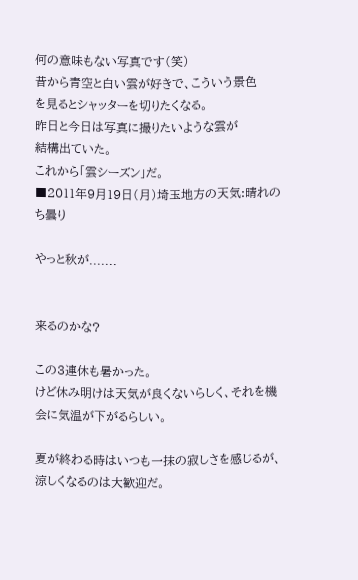何の意味もない写真です(笑)
昔から青空と白い雲が好きで、こういう景色
を見るとシャッターを切りたくなる。
昨日と今日は写真に撮りたいような雲が
結構出ていた。
これから「雲シーズン」だ。
■2011年9月19日(月)埼玉地方の天気:晴れのち曇り

やっと秋が.......


来るのかな?

この3連休も暑かった。
けど休み明けは天気が良くないらしく、それを機会に気温が下がるらしい。

夏が終わる時はいつも一抹の寂しさを感じるが、涼しくなるのは大歓迎だ。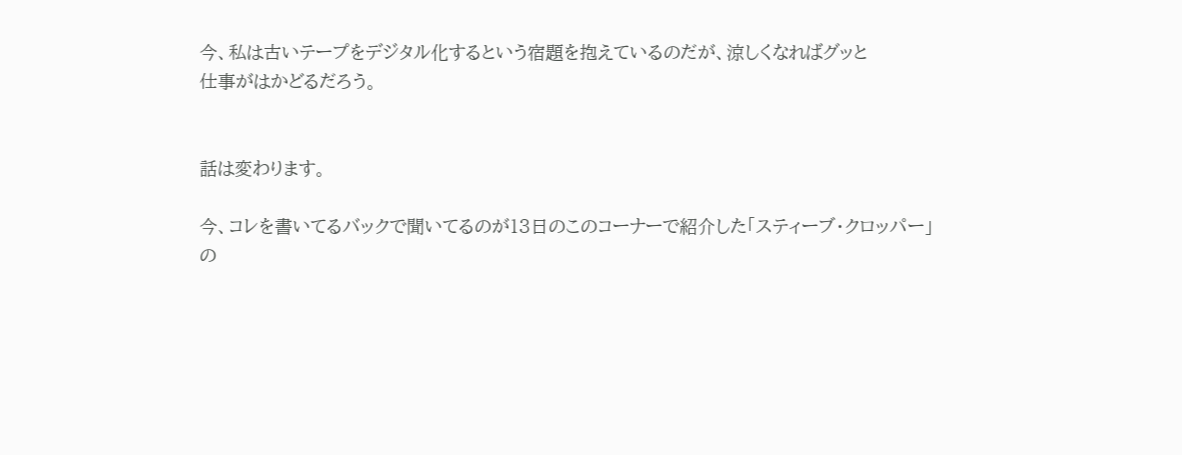今、私は古いテープをデジタル化するという宿題を抱えているのだが、涼しくなればグッと
仕事がはかどるだろう。


話は変わります。

今、コレを書いてるバックで聞いてるのが13日のこのコーナーで紹介した「スティーブ・クロッパー」
の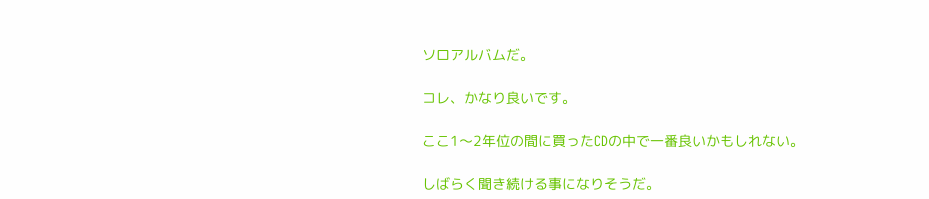ソロアルバムだ。

コレ、かなり良いです。

ここ1〜2年位の間に買ったCDの中で一番良いかもしれない。

しばらく聞き続ける事になりそうだ。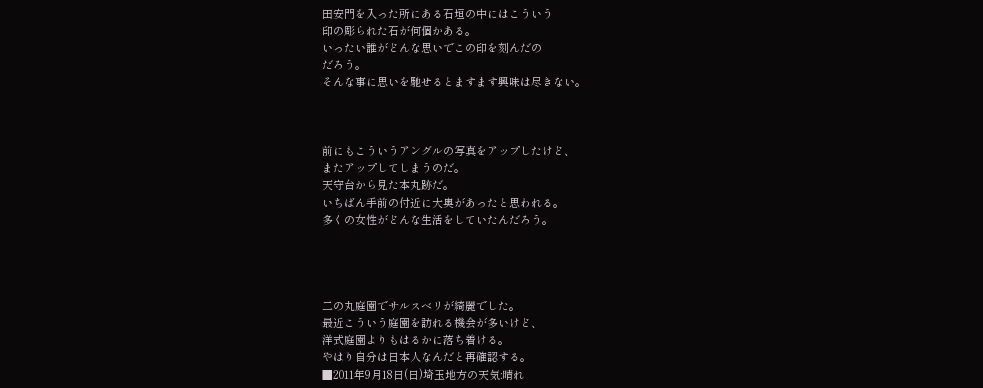田安門を入った所にある石垣の中にはこういう
印の彫られた石が何個かある。
いったい誰がどんな思いでこの印を刻んだの
だろう。
そんな事に思いを馳せるとますます興味は尽きない。



前にもこういうアングルの写真をアップしたけど、
またアップしてしまうのだ。
天守台から見た本丸跡だ。
いちばん手前の付近に大奥があったと思われる。
多くの女性がどんな生活をしていたんだろう。




二の丸庭園でサルスベリが綺麗でした。
最近こういう庭園を訪れる機会が多いけど、
洋式庭園よりもはるかに落ち着ける。
やはり自分は日本人なんだと再確認する。
■2011年9月18日(日)埼玉地方の天気:晴れ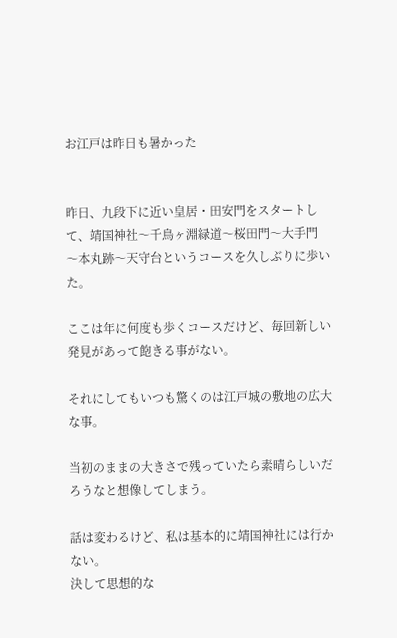お江戸は昨日も暑かった


昨日、九段下に近い皇居・田安門をスタートして、靖国神社〜千鳥ヶ淵緑道〜桜田門〜大手門
〜本丸跡〜天守台というコースを久しぶりに歩いた。

ここは年に何度も歩くコースだけど、毎回新しい発見があって飽きる事がない。

それにしてもいつも驚くのは江戸城の敷地の広大な事。

当初のままの大きさで残っていたら素晴らしいだろうなと想像してしまう。

話は変わるけど、私は基本的に靖国神社には行かない。
決して思想的な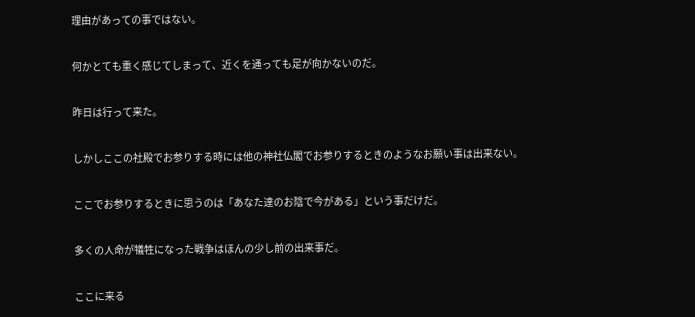理由があっての事ではない。

何かとても重く感じてしまって、近くを通っても足が向かないのだ。

昨日は行って来た。

しかしここの社殿でお参りする時には他の神社仏閣でお参りするときのようなお願い事は出来ない。

ここでお参りするときに思うのは「あなた達のお陰で今がある」という事だけだ。

多くの人命が犠牲になった戦争はほんの少し前の出来事だ。

ここに来る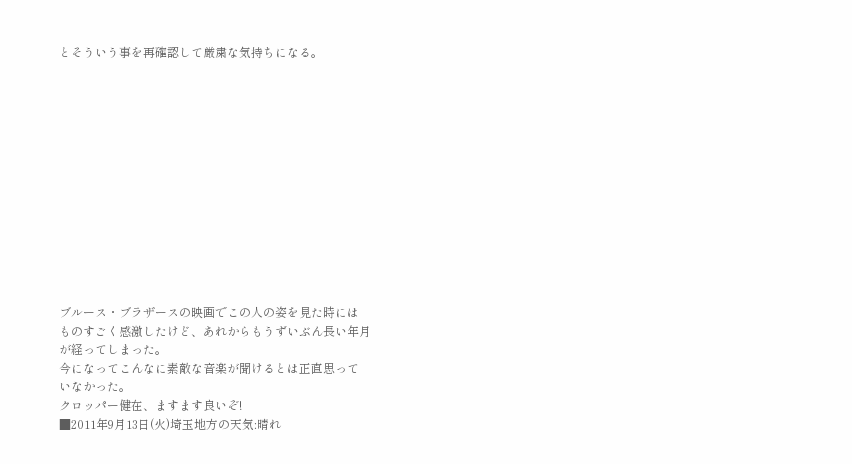とそういう事を再確認して厳粛な気持ちになる。













ブルース・ブラザースの映画でこの人の姿を見た時には
ものすごく感激したけど、あれからもうずいぶん長い年月
が経ってしまった。
今になってこんなに素敵な音楽が聞けるとは正直思って
いなかった。
クロッパー健在、ますます良いぞ!
■2011年9月13日(火)埼玉地方の天気:晴れ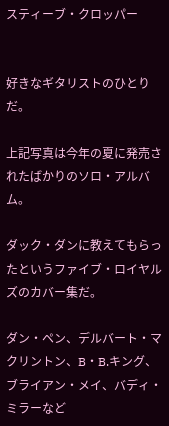スティーブ・クロッパー


好きなギタリストのひとりだ。

上記写真は今年の夏に発売されたばかりのソロ・アルバム。

ダック・ダンに教えてもらったというファイブ・ロイヤルズのカバー集だ。

ダン・ペン、デルバート・マクリントン、B・B.キング、ブライアン・メイ、バディ・ミラーなど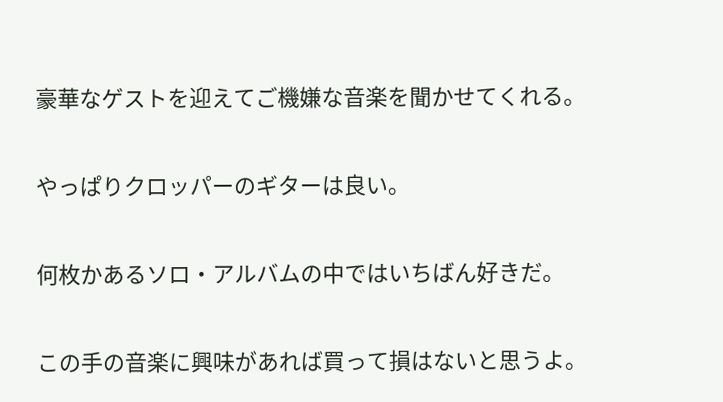豪華なゲストを迎えてご機嫌な音楽を聞かせてくれる。

やっぱりクロッパーのギターは良い。

何枚かあるソロ・アルバムの中ではいちばん好きだ。

この手の音楽に興味があれば買って損はないと思うよ。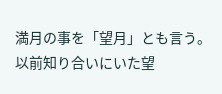満月の事を「望月」とも言う。
以前知り合いにいた望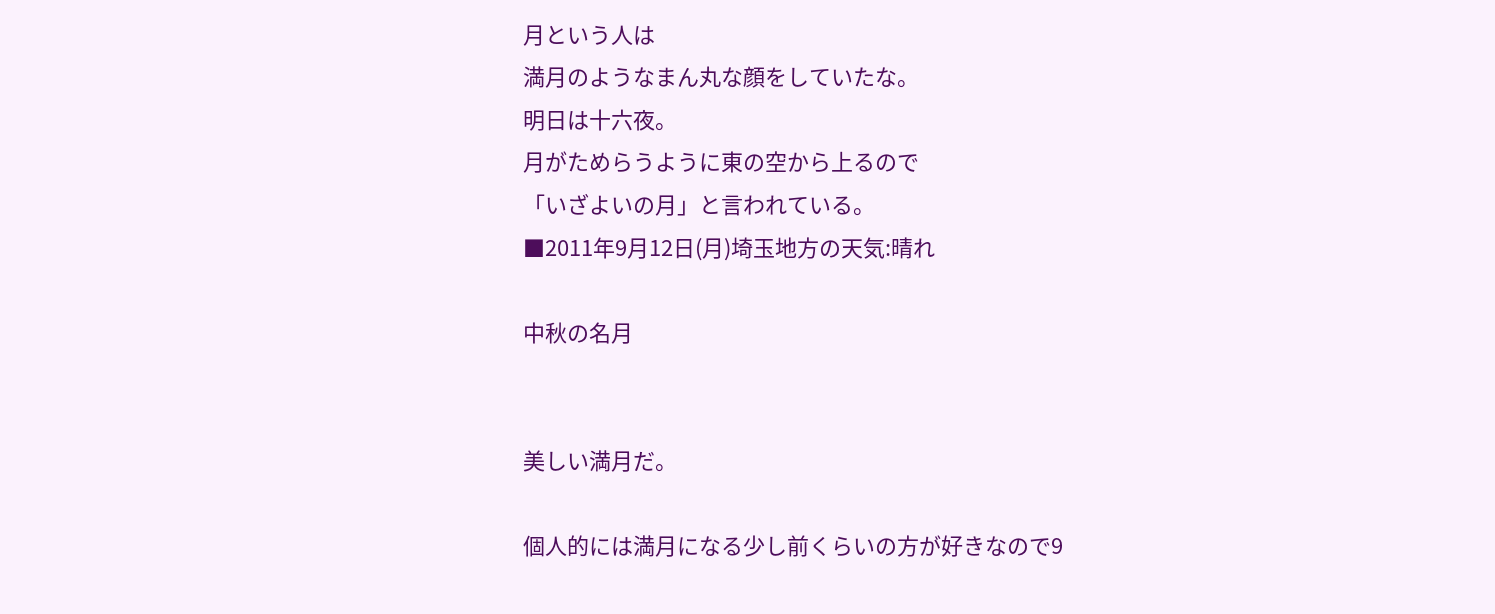月という人は
満月のようなまん丸な顔をしていたな。
明日は十六夜。
月がためらうように東の空から上るので
「いざよいの月」と言われている。
■2011年9月12日(月)埼玉地方の天気:晴れ

中秋の名月


美しい満月だ。

個人的には満月になる少し前くらいの方が好きなので9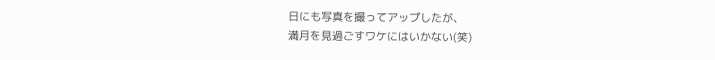日にも写真を撮ってアップしたが、
満月を見過ごすワケにはいかない(笑)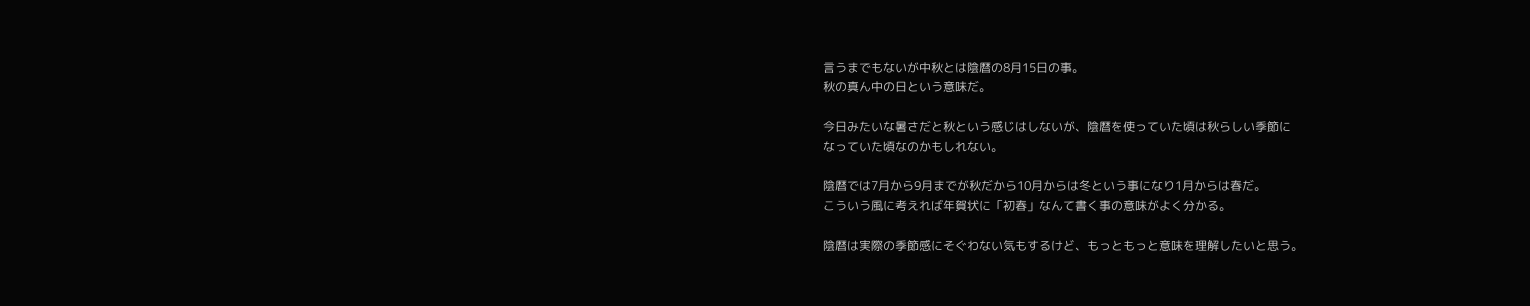言うまでもないが中秋とは陰暦の8月15日の事。
秋の真ん中の日という意味だ。

今日みたいな暑さだと秋という感じはしないが、陰暦を使っていた頃は秋らしい季節に
なっていた頃なのかもしれない。

陰暦では7月から9月までが秋だから10月からは冬という事になり1月からは春だ。
こういう風に考えれば年賀状に「初春」なんて書く事の意味がよく分かる。

陰暦は実際の季節感にそぐわない気もするけど、もっともっと意味を理解したいと思う。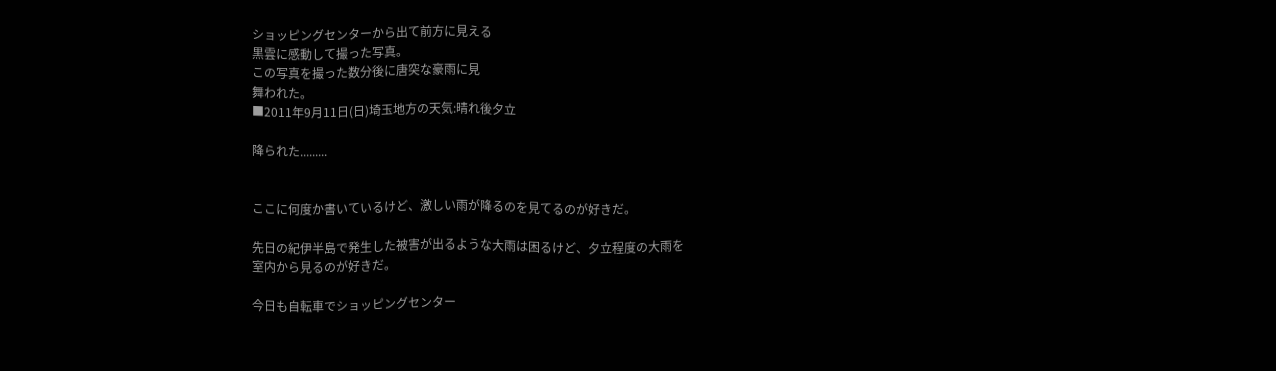ショッピングセンターから出て前方に見える
黒雲に感動して撮った写真。
この写真を撮った数分後に唐突な豪雨に見
舞われた。
■2011年9月11日(日)埼玉地方の天気:晴れ後夕立

降られた.........


ここに何度か書いているけど、激しい雨が降るのを見てるのが好きだ。

先日の紀伊半島で発生した被害が出るような大雨は困るけど、夕立程度の大雨を
室内から見るのが好きだ。

今日も自転車でショッピングセンター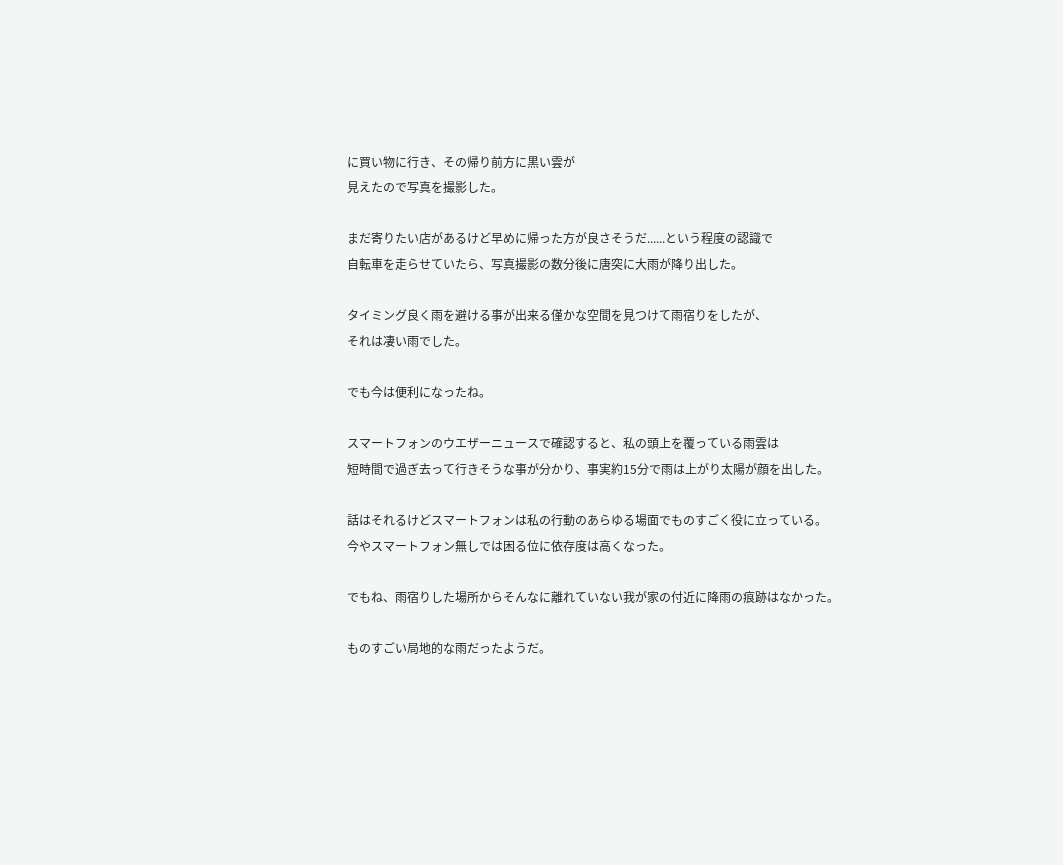に買い物に行き、その帰り前方に黒い雲が
見えたので写真を撮影した。

まだ寄りたい店があるけど早めに帰った方が良さそうだ......という程度の認識で
自転車を走らせていたら、写真撮影の数分後に唐突に大雨が降り出した。

タイミング良く雨を避ける事が出来る僅かな空間を見つけて雨宿りをしたが、
それは凄い雨でした。

でも今は便利になったね。

スマートフォンのウエザーニュースで確認すると、私の頭上を覆っている雨雲は
短時間で過ぎ去って行きそうな事が分かり、事実約15分で雨は上がり太陽が顔を出した。

話はそれるけどスマートフォンは私の行動のあらゆる場面でものすごく役に立っている。
今やスマートフォン無しでは困る位に依存度は高くなった。

でもね、雨宿りした場所からそんなに離れていない我が家の付近に降雨の痕跡はなかった。

ものすごい局地的な雨だったようだ。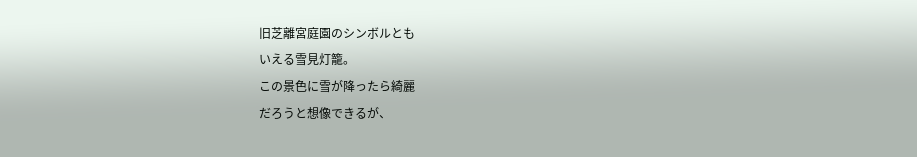旧芝離宮庭園のシンボルとも
いえる雪見灯籠。
この景色に雪が降ったら綺麗
だろうと想像できるが、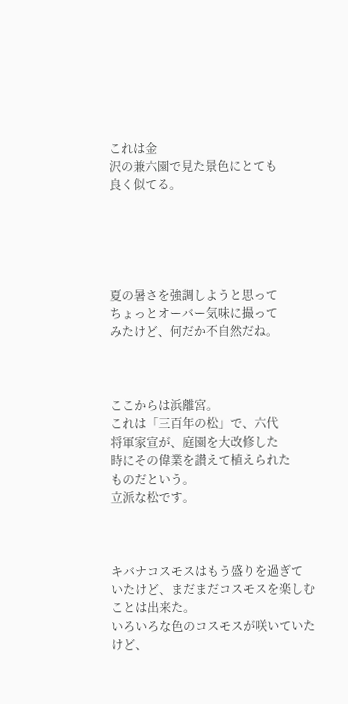これは金
沢の兼六園で見た景色にとても
良く似てる。





夏の暑さを強調しようと思って
ちょっとオーバー気味に撮って
みたけど、何だか不自然だね。



ここからは浜離宮。
これは「三百年の松」で、六代
将軍家宣が、庭園を大改修した
時にその偉業を讃えて植えられた
ものだという。
立派な松です。



キバナコスモスはもう盛りを過ぎて
いたけど、まだまだコスモスを楽しむ
ことは出来た。
いろいろな色のコスモスが咲いていた
けど、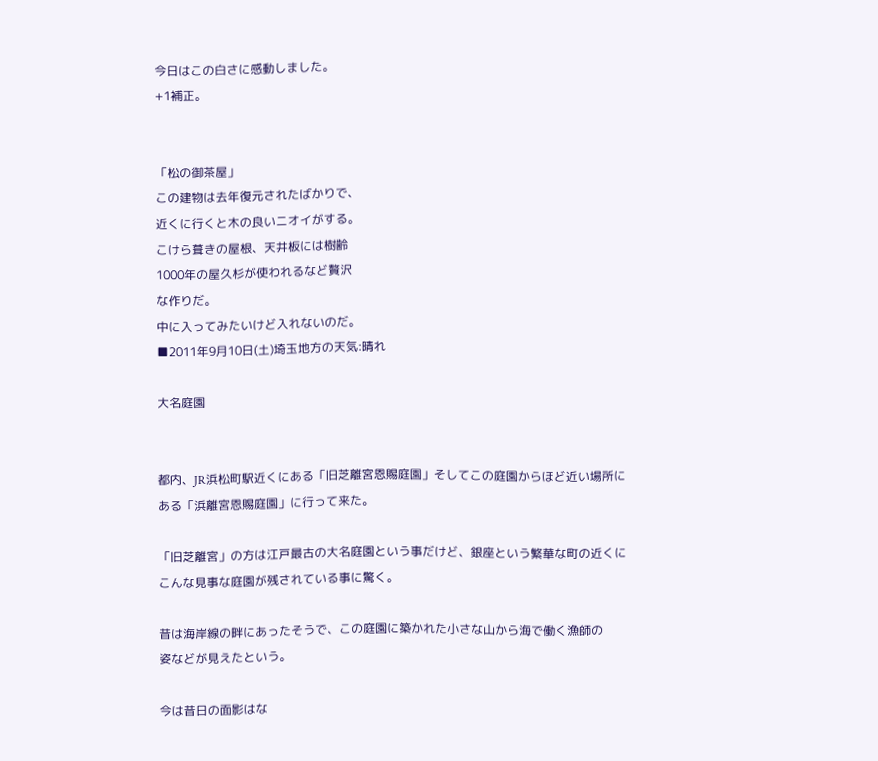今日はこの白さに感動しました。
+1補正。


「松の御茶屋」
この建物は去年復元されたばかりで、
近くに行くと木の良いニオイがする。
こけら葺きの屋根、天井板には樹齢
1000年の屋久杉が使われるなど贅沢
な作りだ。
中に入ってみたいけど入れないのだ。
■2011年9月10日(土)埼玉地方の天気:晴れ

大名庭園


都内、JR浜松町駅近くにある「旧芝離宮恩賜庭園」そしてこの庭園からほど近い場所に
ある「浜離宮恩賜庭園」に行って来た。

「旧芝離宮」の方は江戸最古の大名庭園という事だけど、銀座という繁華な町の近くに
こんな見事な庭園が残されている事に驚く。

昔は海岸線の畔にあったそうで、この庭園に築かれた小さな山から海で働く漁師の
姿などが見えたという。

今は昔日の面影はな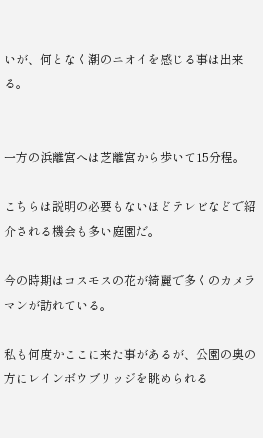いが、何となく潮のニオイを感じる事は出来る。


一方の浜離宮へは芝離宮から歩いて15分程。

こちらは説明の必要もないほどテレビなどで紹介される機会も多い庭園だ。

今の時期はコスモスの花が綺麗で多くのカメラマンが訪れている。

私も何度かここに来た事があるが、公園の奥の方にレインボウブリッジを眺められる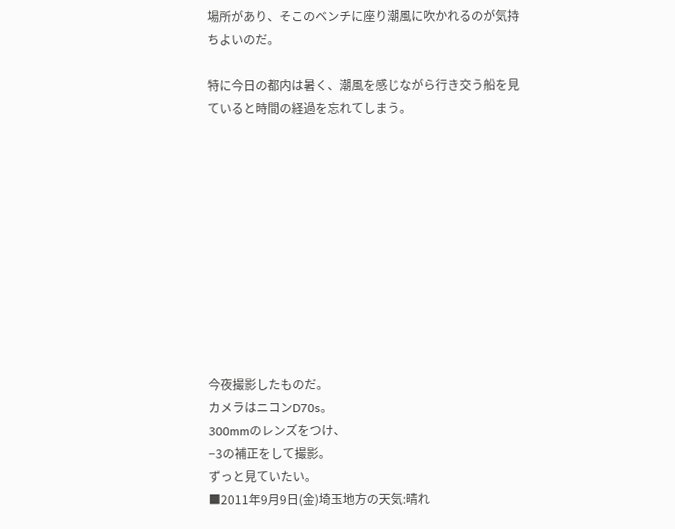場所があり、そこのベンチに座り潮風に吹かれるのが気持ちよいのだ。

特に今日の都内は暑く、潮風を感じながら行き交う船を見ていると時間の経過を忘れてしまう。











今夜撮影したものだ。
カメラはニコンD70s。
300mmのレンズをつけ、
−3の補正をして撮影。
ずっと見ていたい。
■2011年9月9日(金)埼玉地方の天気:晴れ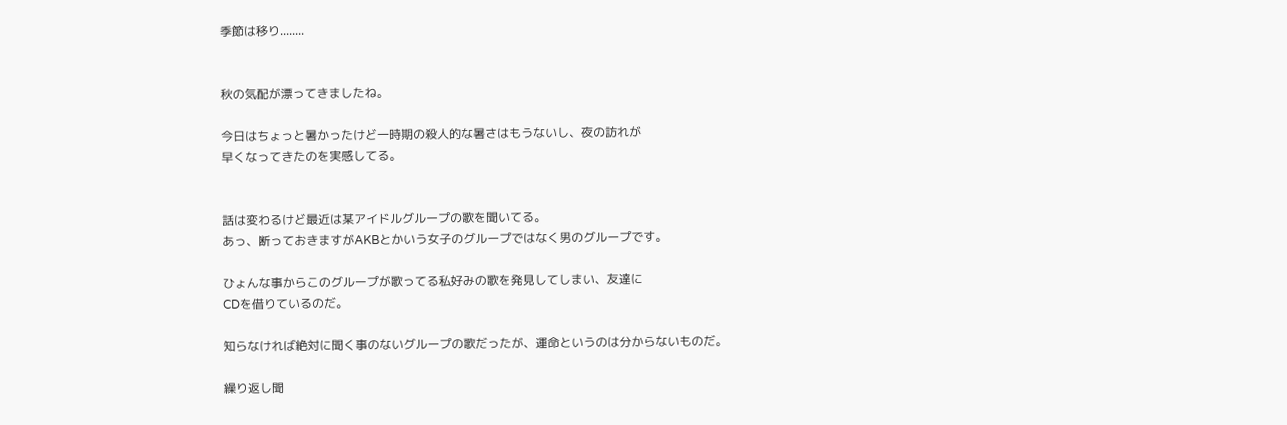季節は移り........


秋の気配が漂ってきましたね。

今日はちょっと暑かったけど一時期の殺人的な暑さはもうないし、夜の訪れが
早くなってきたのを実感してる。


話は変わるけど最近は某アイドルグループの歌を聞いてる。
あっ、断っておきますがAKBとかいう女子のグループではなく男のグループです。

ひょんな事からこのグループが歌ってる私好みの歌を発見してしまい、友達に
CDを借りているのだ。

知らなければ絶対に聞く事のないグループの歌だったが、運命というのは分からないものだ。

繰り返し聞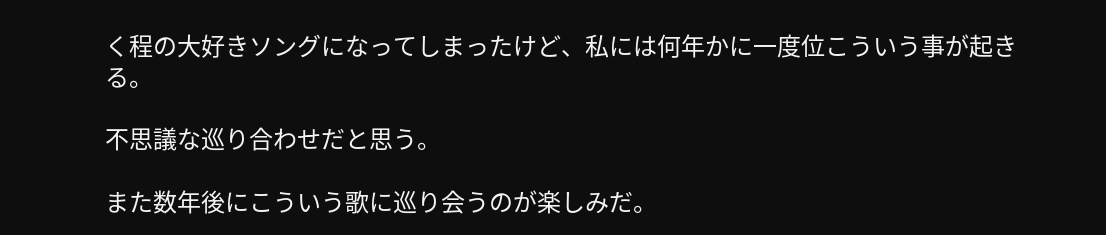く程の大好きソングになってしまったけど、私には何年かに一度位こういう事が起きる。

不思議な巡り合わせだと思う。

また数年後にこういう歌に巡り会うのが楽しみだ。